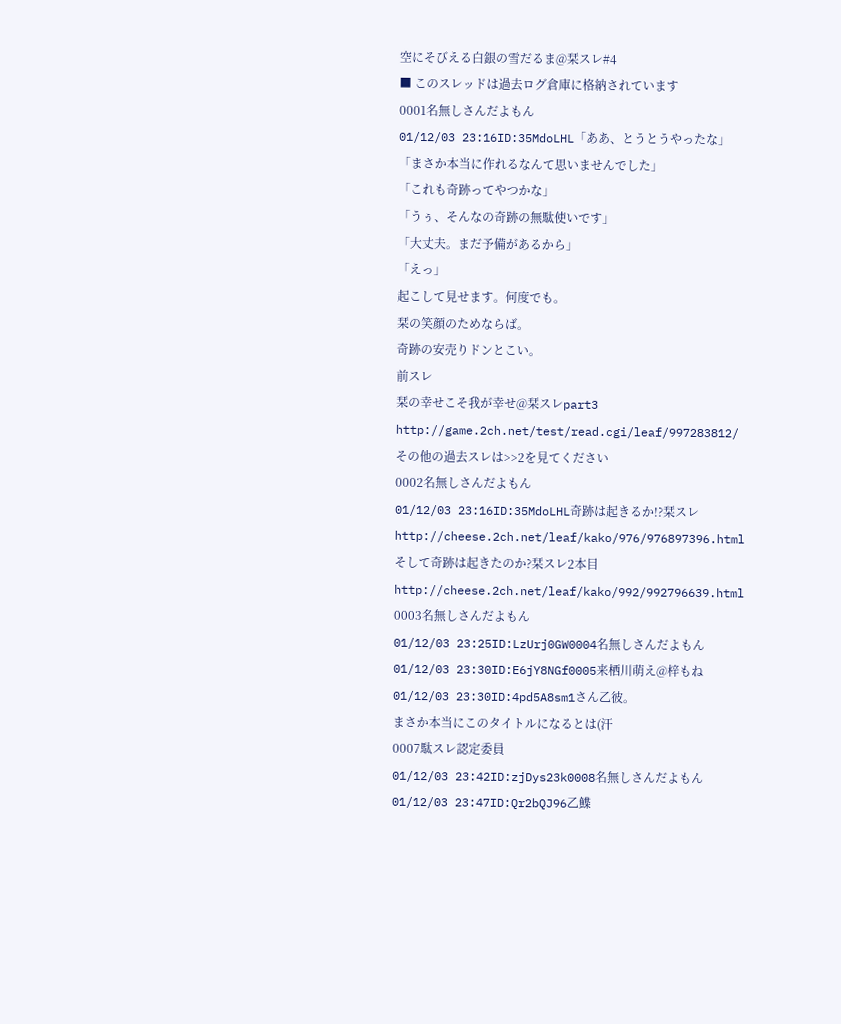空にそびえる白銀の雪だるま@栞スレ#4
■ このスレッドは過去ログ倉庫に格納されています
0001名無しさんだよもん
01/12/03 23:16ID:35MdoLHL「ああ、とうとうやったな」
「まさか本当に作れるなんて思いませんでした」
「これも奇跡ってやつかな」
「うぅ、そんなの奇跡の無駄使いです」
「大丈夫。まだ予備があるから」
「えっ」
起こして見せます。何度でも。
栞の笑顔のためならば。
奇跡の安売りドンとこい。
前スレ
栞の幸せこそ我が幸せ@栞スレpart3
http://game.2ch.net/test/read.cgi/leaf/997283812/
その他の過去スレは>>2を見てください
0002名無しさんだよもん
01/12/03 23:16ID:35MdoLHL奇跡は起きるか!?栞スレ
http://cheese.2ch.net/leaf/kako/976/976897396.html
そして奇跡は起きたのか?栞スレ2本目
http://cheese.2ch.net/leaf/kako/992/992796639.html
0003名無しさんだよもん
01/12/03 23:25ID:LzUrj0GW0004名無しさんだよもん
01/12/03 23:30ID:E6jY8NGf0005来栖川萌え@梓もね
01/12/03 23:30ID:4pd5A8sm1さん乙彼。
まさか本当にこのタイトルになるとは(汗
0007駄スレ認定委員
01/12/03 23:42ID:zjDys23k0008名無しさんだよもん
01/12/03 23:47ID:Qr2bQJ96乙鰈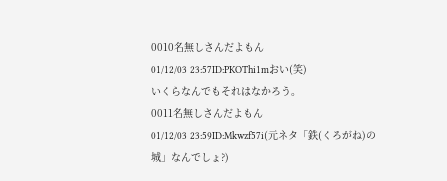0010名無しさんだよもん
01/12/03 23:57ID:PKOThi1mおい(笑)
いくらなんでもそれはなかろう。
0011名無しさんだよもん
01/12/03 23:59ID:Mkwzf57i(元ネタ「鉄(くろがね)の城」なんでしょ?)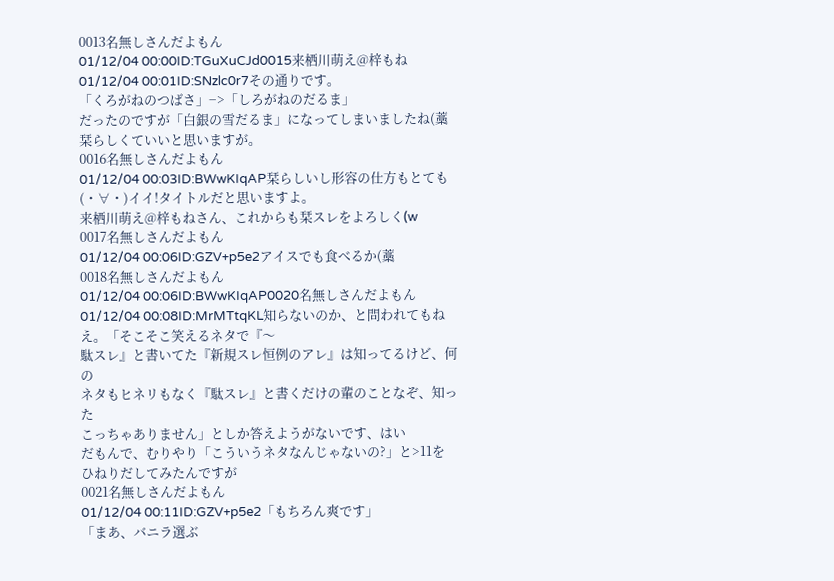0013名無しさんだよもん
01/12/04 00:00ID:TGuXuCJd0015来栖川萌え@梓もね
01/12/04 00:01ID:SNzlc0r7その通りです。
「くろがねのつばさ」−>「しろがねのだるま」
だったのですが「白銀の雪だるま」になってしまいましたね(藁
栞らしくていいと思いますが。
0016名無しさんだよもん
01/12/04 00:03ID:BWwKIqAP栞らしいし形容の仕方もとても(・∀・)イイ!タイトルだと思いますよ。
来栖川萌え@梓もねさん、これからも栞スレをよろしく(w
0017名無しさんだよもん
01/12/04 00:06ID:GZV+p5e2アイスでも食べるか(藁
0018名無しさんだよもん
01/12/04 00:06ID:BWwKIqAP0020名無しさんだよもん
01/12/04 00:08ID:MrMTtqKL知らないのか、と問われてもねえ。「そこそこ笑えるネタで『〜
駄スレ』と書いてた『新規スレ恒例のアレ』は知ってるけど、何の
ネタもヒネリもなく『駄スレ』と書くだけの輩のことなぞ、知った
こっちゃありません」としか答えようがないです、はい
だもんで、むりやり「こういうネタなんじゃないの?」と>11を
ひねりだしてみたんですが
0021名無しさんだよもん
01/12/04 00:11ID:GZV+p5e2「もちろん爽です」
「まあ、バニラ選ぶ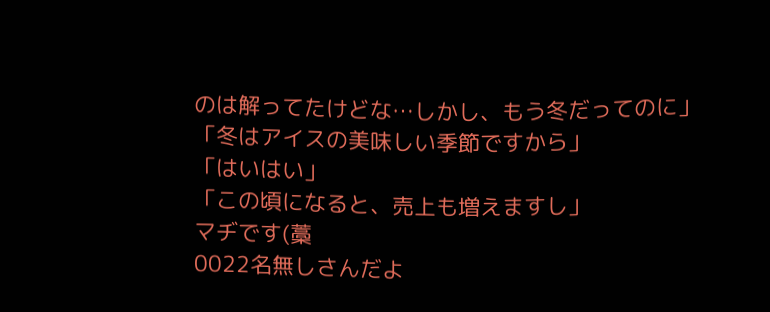のは解ってたけどな…しかし、もう冬だってのに」
「冬はアイスの美味しい季節ですから」
「はいはい」
「この頃になると、売上も増えますし」
マヂです(藁
0022名無しさんだよ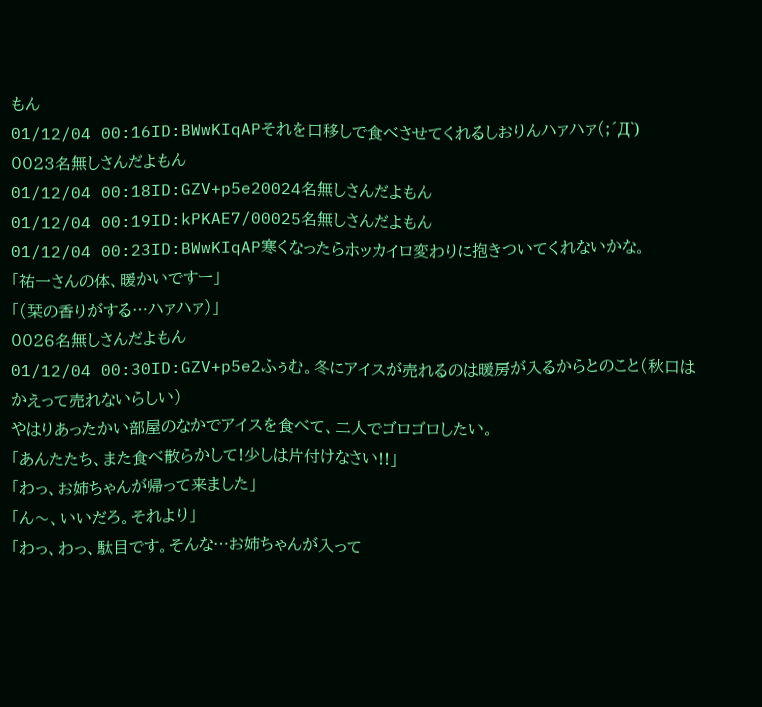もん
01/12/04 00:16ID:BWwKIqAPそれを口移しで食べさせてくれるしおりんハァハァ(;´Д`)
0023名無しさんだよもん
01/12/04 00:18ID:GZV+p5e20024名無しさんだよもん
01/12/04 00:19ID:kPKAE7/00025名無しさんだよもん
01/12/04 00:23ID:BWwKIqAP寒くなったらホッカイロ変わりに抱きついてくれないかな。
「祐一さんの体、暖かいですー」
「(栞の香りがする…ハァハァ)」
0026名無しさんだよもん
01/12/04 00:30ID:GZV+p5e2ふぅむ。冬にアイスが売れるのは暖房が入るからとのこと(秋口はかえって売れないらしい)
やはりあったかい部屋のなかでアイスを食べて、二人でゴロゴロしたい。
「あんたたち、また食べ散らかして!少しは片付けなさい!!」
「わっ、お姉ちゃんが帰って来ました」
「ん〜、いいだろ。それより」
「わっ、わっ、駄目です。そんな…お姉ちゃんが入って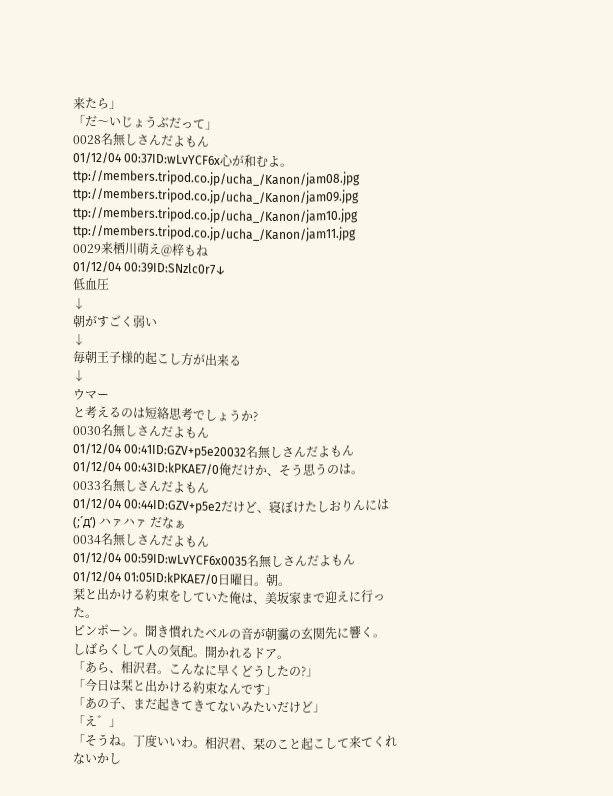来たら」
「だ〜いじょうぶだって」
0028名無しさんだよもん
01/12/04 00:37ID:wLvYCF6x心が和むよ。
ttp://members.tripod.co.jp/ucha_/Kanon/jam08.jpg
ttp://members.tripod.co.jp/ucha_/Kanon/jam09.jpg
ttp://members.tripod.co.jp/ucha_/Kanon/jam10.jpg
ttp://members.tripod.co.jp/ucha_/Kanon/jam11.jpg
0029来栖川萌え@梓もね
01/12/04 00:39ID:SNzlc0r7↓
低血圧
↓
朝がすごく弱い
↓
毎朝王子様的起こし方が出来る
↓
ウマー
と考えるのは短絡思考でしょうか?
0030名無しさんだよもん
01/12/04 00:41ID:GZV+p5e20032名無しさんだよもん
01/12/04 00:43ID:kPKAE7/0俺だけか、そう思うのは。
0033名無しさんだよもん
01/12/04 00:44ID:GZV+p5e2だけど、寝ぼけたしおりんには(;´д‘) ハァハァ だなぁ
0034名無しさんだよもん
01/12/04 00:59ID:wLvYCF6x0035名無しさんだよもん
01/12/04 01:05ID:kPKAE7/0日曜日。朝。
栞と出かける約束をしていた俺は、美坂家まで迎えに行った。
ピンポーン。聞き慣れたベルの音が朝靄の玄関先に響く。
しばらくして人の気配。開かれるドア。
「あら、相沢君。こんなに早くどうしたの?」
「今日は栞と出かける約束なんです」
「あの子、まだ起きてきてないみたいだけど」
「え゛」
「そうね。丁度いいわ。相沢君、栞のこと起こして来てくれないかし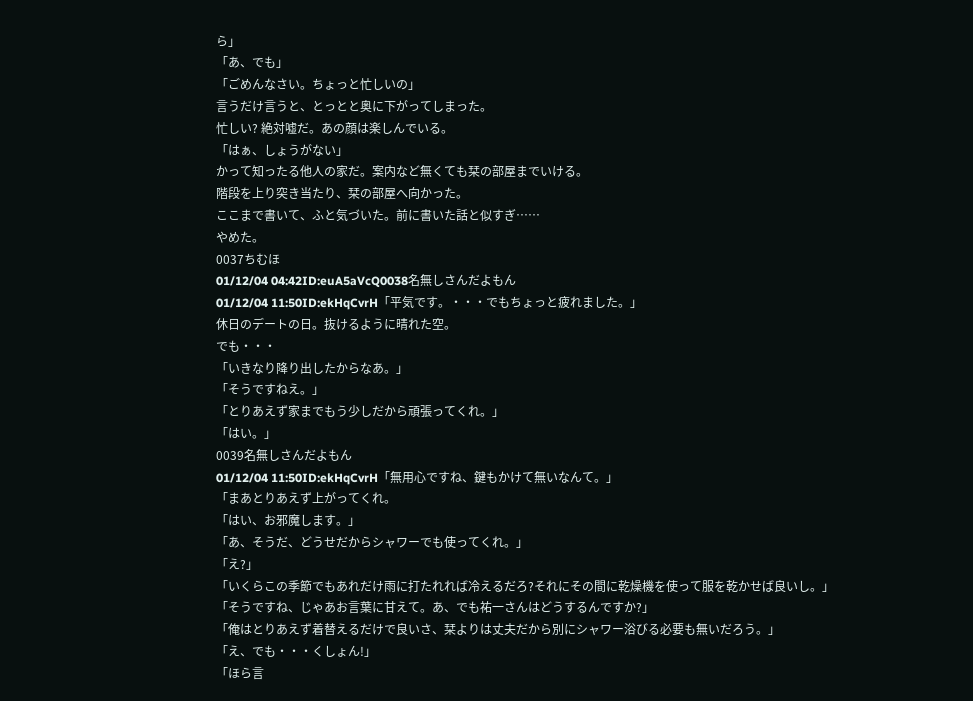ら」
「あ、でも」
「ごめんなさい。ちょっと忙しいの」
言うだけ言うと、とっとと奥に下がってしまった。
忙しい? 絶対嘘だ。あの顔は楽しんでいる。
「はぁ、しょうがない」
かって知ったる他人の家だ。案内など無くても栞の部屋までいける。
階段を上り突き当たり、栞の部屋へ向かった。
ここまで書いて、ふと気づいた。前に書いた話と似すぎ……
やめた。
0037ちむほ
01/12/04 04:42ID:euA5aVcQ0038名無しさんだよもん
01/12/04 11:50ID:ekHqCvrH「平気です。・・・でもちょっと疲れました。」
休日のデートの日。抜けるように晴れた空。
でも・・・
「いきなり降り出したからなあ。」
「そうですねえ。」
「とりあえず家までもう少しだから頑張ってくれ。」
「はい。」
0039名無しさんだよもん
01/12/04 11:50ID:ekHqCvrH「無用心ですね、鍵もかけて無いなんて。」
「まあとりあえず上がってくれ。
「はい、お邪魔します。」
「あ、そうだ、どうせだからシャワーでも使ってくれ。」
「え?」
「いくらこの季節でもあれだけ雨に打たれれば冷えるだろ?それにその間に乾燥機を使って服を乾かせば良いし。」
「そうですね、じゃあお言葉に甘えて。あ、でも祐一さんはどうするんですか?」
「俺はとりあえず着替えるだけで良いさ、栞よりは丈夫だから別にシャワー浴びる必要も無いだろう。」
「え、でも・・・くしょん!」
「ほら言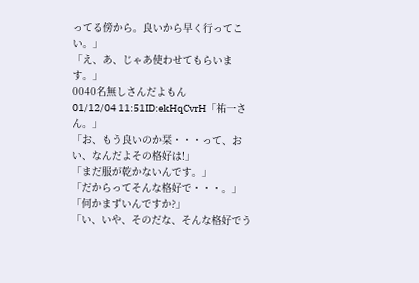ってる傍から。良いから早く行ってこい。」
「え、あ、じゃあ使わせてもらいます。」
0040名無しさんだよもん
01/12/04 11:51ID:ekHqCvrH「祐一さん。」
「お、もう良いのか栞・・・って、おい、なんだよその格好は!」
「まだ服が乾かないんです。」
「だからってそんな格好で・・・。」
「何かまずいんですか?」
「い、いや、そのだな、そんな格好でう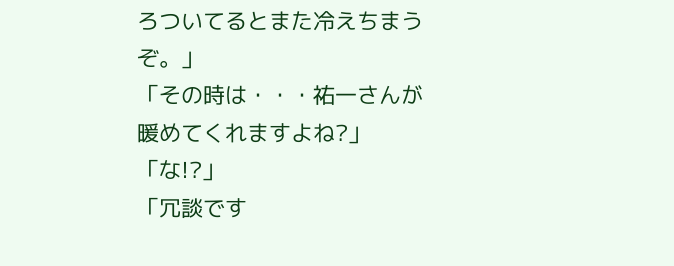ろついてるとまた冷えちまうぞ。」
「その時は・・・祐一さんが暖めてくれますよね?」
「な!?」
「冗談です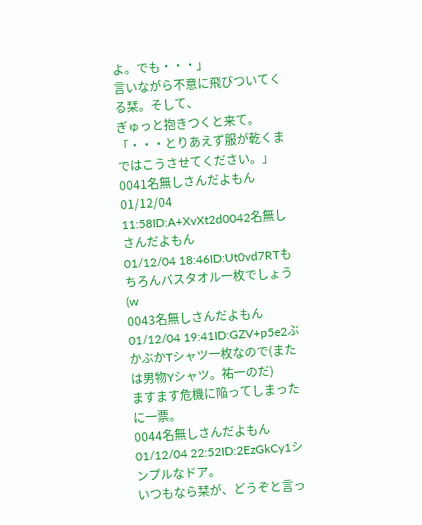よ。でも・・・」
言いながら不意に飛びついてくる栞。そして、
ぎゅっと抱きつくと来て。
「・・・とりあえず服が乾くまではこうさせてください。」
0041名無しさんだよもん
01/12/04 11:58ID:A+XvXt2d0042名無しさんだよもん
01/12/04 18:46ID:Ut0vd7RTもちろんバスタオル一枚でしょう(w
0043名無しさんだよもん
01/12/04 19:41ID:GZV+p5e2ぶかぶかTシャツ一枚なので(または男物Yシャツ。祐一のだ)
ますます危機に陥ってしまったに一票。
0044名無しさんだよもん
01/12/04 22:52ID:2EzGkCy1シンプルなドア。
いつもなら栞が、どうぞと言っ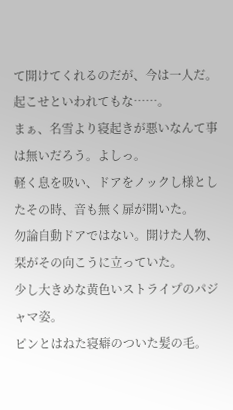て開けてくれるのだが、今は一人だ。
起こせといわれてもな……。
まぁ、名雪より寝起きが悪いなんて事は無いだろう。よしっ。
軽く息を吸い、ドアをノックし様としたその時、音も無く扉が開いた。
勿論自動ドアではない。開けた人物、栞がその向こうに立っていた。
少し大きめな黄色いストライプのパジャマ姿。
ピンとはねた寝癖のついた髪の毛。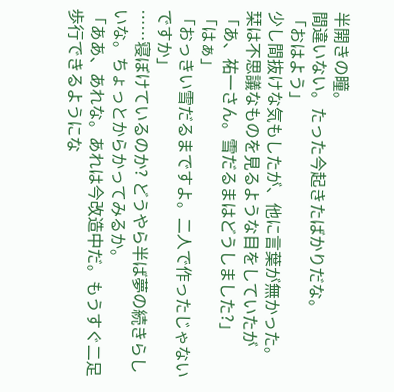半開きの瞳。
間違いない。たった今起きたばかりだな。
「おはよう」
少し間抜けな気もしたが、他に言葉が無かった。
栞は不思議なものを見るような目をしていたが
「あ、祐一さん。雪だるまはどうしました?」
「はぁ」
「おっきい雪だるまですよ。二人で作ったじゃないですか」
……寝ぼけているのか? どうやら半ば夢の続きらしいな。ちょっとからかってみるか。
「ああ、あれな。あれは今改造中だ。もうすぐ二足歩行できるようにな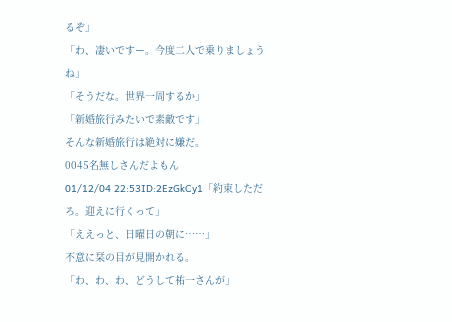るぞ」
「わ、凄いですー。今度二人で乗りましょうね」
「そうだな。世界一周するか」
「新婚旅行みたいで素敵です」
そんな新婚旅行は絶対に嫌だ。
0045名無しさんだよもん
01/12/04 22:53ID:2EzGkCy1「約束しただろ。迎えに行くって」
「ええっと、日曜日の朝に……」
不意に栞の目が見開かれる。
「わ、わ、わ、どうして祐一さんが」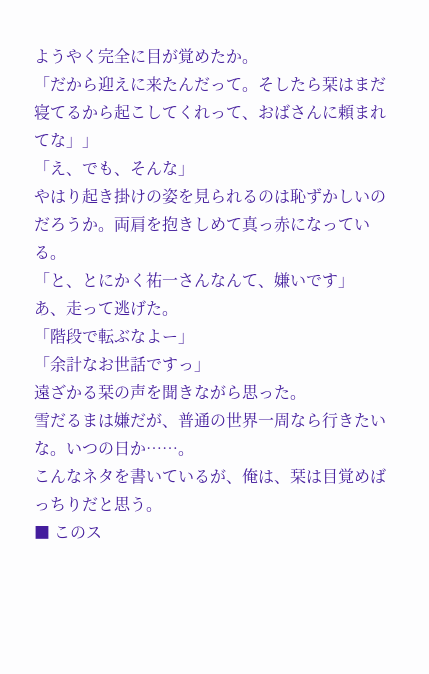ようやく完全に目が覚めたか。
「だから迎えに来たんだって。そしたら栞はまだ寝てるから起こしてくれって、おばさんに頼まれてな」」
「え、でも、そんな」
やはり起き掛けの姿を見られるのは恥ずかしいのだろうか。両肩を抱きしめて真っ赤になっている。
「と、とにかく祐一さんなんて、嫌いです」
あ、走って逃げた。
「階段で転ぶなよー」
「余計なお世話ですっ」
遠ざかる栞の声を聞きながら思った。
雪だるまは嫌だが、普通の世界一周なら行きたいな。いつの日か……。
こんなネタを書いているが、俺は、栞は目覚めばっちりだと思う。
■ このス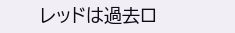レッドは過去ロ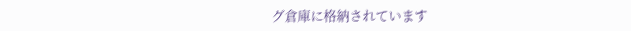グ倉庫に格納されています